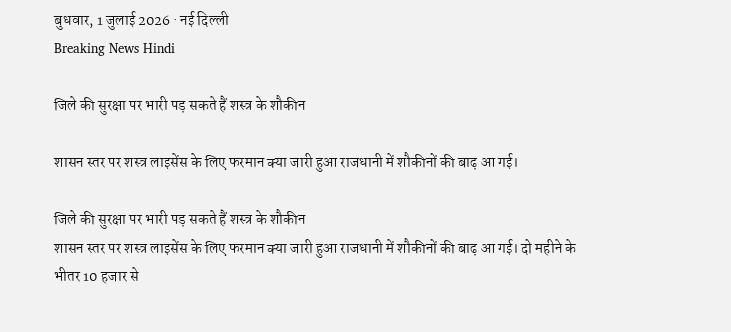बुधवार, 1 जुलाई 2026 · नई दिल्ली
Breaking News Hindi

जिले की सुरक्षा पर भारी पड़ सकते हैं शस्त्र के शौकीन

शासन स्तर पर शस्त्र लाइसेंस के लिए फरमान क्या जारी हुआ राजधानी में शौकीनों की बाढ़ आ गई।

जिले की सुरक्षा पर भारी पड़ सकते हैं शस्त्र के शौकीन
शासन स्तर पर शस्त्र लाइसेंस के लिए फरमान क्या जारी हुआ राजधानी में शौकीनों की बाढ़ आ गई। दो महीने के भीतर 10 हजार से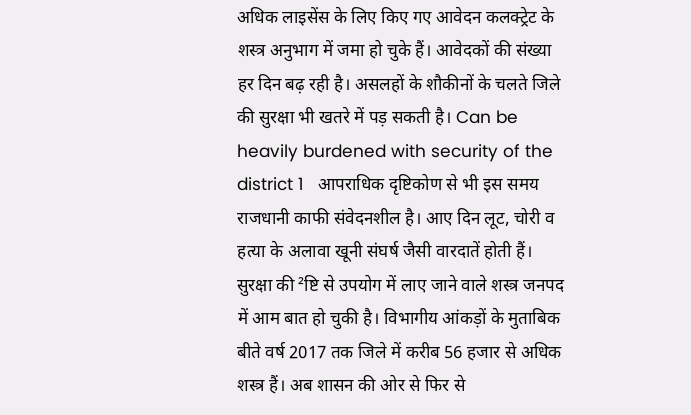अधिक लाइसेंस के लिए किए गए आवेदन कलक्ट्रेट के शस्त्र अनुभाग में जमा हो चुके हैं। आवेदकों की संख्या हर दिन बढ़ रही है। असलहों के शौकीनों के चलते जिले की सुरक्षा भी खतरे में पड़ सकती है। Can be heavily burdened with security of the district 1   आपराधिक दृष्टिकोण से भी इस समय राजधानी काफी संवेदनशील है। आए दिन लूट, चोरी व हत्या के अलावा खूनी संघर्ष जैसी वारदातें होती हैं। सुरक्षा की ²ष्टि से उपयोग में लाए जाने वाले शस्त्र जनपद में आम बात हो चुकी है। विभागीय आंकड़ों के मुताबिक बीते वर्ष 2017 तक जिले में करीब 56 हजार से अधिक शस्त्र हैं। अब शासन की ओर से फिर से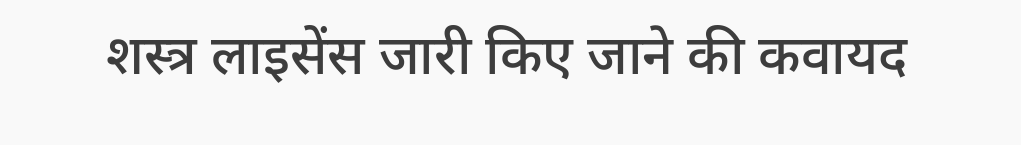शस्त्र लाइसेंस जारी किए जाने की कवायद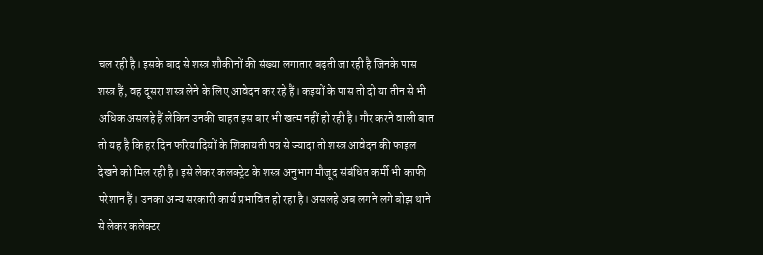चल रही है। इसके बाद से शस्त्र शौकीनों की संख्या लगातार बढ़ती जा रही है जिनके पास शस्त्र हैं, वह दूसरा शस्त्र लेने के लिए आवेदन कर रहे हैं। कइयों के पास तो दो या तीन से भी अधिक असलहे हैं लेकिन उनकी चाहत इस बार भी खत्म नहीं हो रही है। गौर करने वाली बात तो यह है कि हर दिन फरियादियों के शिकायती पत्र से ज्यादा तो शस्त्र आवेदन की फाइल देखने को मिल रही है। इसे लेकर कलक्ट्रेट के शस्त्र अनुभाग मौजूद संबंधित कर्मी भी काफी परेशान हैं। उनका अन्य सरकारी कार्य प्रभावित हो रहा है। असलहे अब लगने लगे बोझ थाने से लेकर कलेक्टर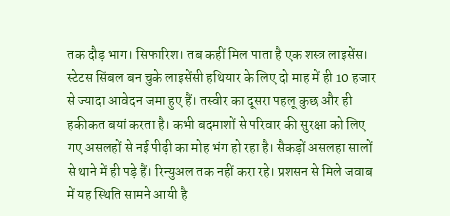तक दौड़ भाग। सिफारिश। तब कहीं मिल पाता है एक शस्त्र लाइसेंस। स्टेटस सिंबल बन चुके लाइसेंसी हथियार के लिए दो माह में ही 10 हजार से ज्यादा आवेदन जमा हुए हैं। तस्वीर का दूसरा पहलू कुछ और ही हकीकत बयां करता है। कभी बदमाशों से परिवार की सुरक्षा को लिए गए असलहों से नई पीढ़ी का मोह भंग हो रहा है। सैकड़ों असलहा सालों से थाने में ही पड़े हैं। रिन्युअल तक नहीं करा रहे। प्रशसन से मिले जवाब में यह स्थिति सामने आयी है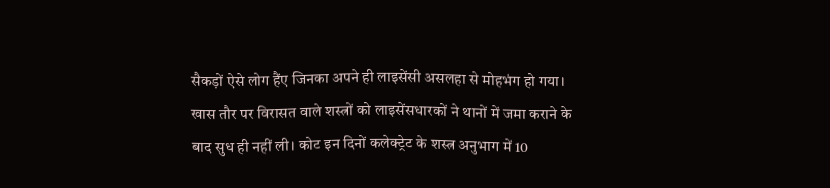सैकड़ों ऐसे लोग हैंए जिनका अपने ही लाइसेंसी असलहा से मोहभंग हो गया। खास तौर पर विरासत वाले शस्त्रों को लाइसेंसधारकों ने थानों में जमा कराने के बाद सुध ही नहीं ली। कोट इन दिनों कलेक्ट्रेट के शस्त्र अनुभाग में 10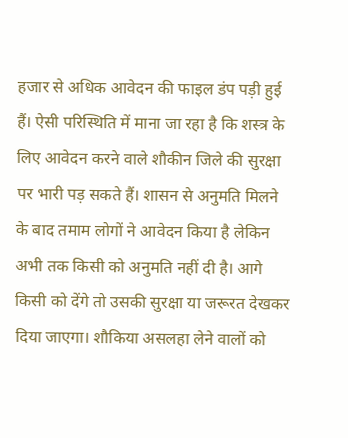हजार से अधिक आवेदन की फाइल डंप पड़ी हुई हैं। ऐसी परिस्थिति में माना जा रहा है कि शस्त्र के लिए आवेदन करने वाले शौकीन जिले की सुरक्षा पर भारी पड़ सकते हैं। शासन से अनुमति मिलने के बाद तमाम लोगों ने आवेदन किया है लेकिन अभी तक किसी को अनुमति नहीं दी है। आगे किसी को देंगे तो उसकी सुरक्षा या जरूरत देखकर दिया जाएगा। शौकिया असलहा लेने वालों को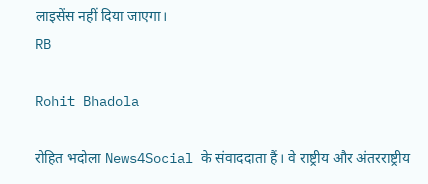लाइसेंस नहीं दिया जाएगा।
RB

Rohit Bhadola

रोहित भदोला News4Social के संवाददाता हैं। वे राष्ट्रीय और अंतरराष्ट्रीय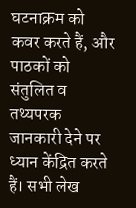घटनाक्रम को कवर करते हैं, और पाठकों को संतुलित व तथ्यपरक जानकारी देने पर ध्यान केंद्रित करते हैं। सभी लेख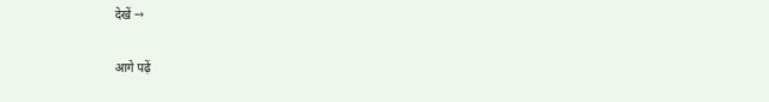देखें →

आगे पढ़ें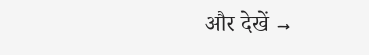और देखें →